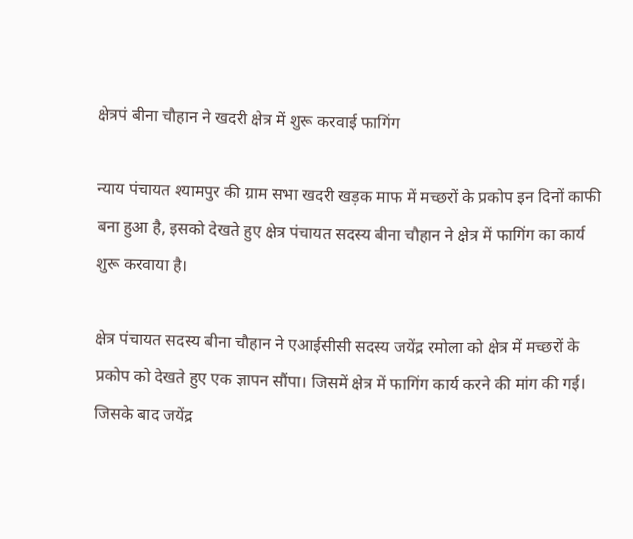क्षेत्रपं बीना चौहान ने खदरी क्षेत्र में शुरू करवाई फागिंग

न्याय पंचायत श्यामपुर की ग्राम सभा खदरी खड़क माफ में मच्छरों के प्रकोप इन दिनों काफी बना हुआ है, इसको देखते हुए क्षेत्र पंचायत सदस्य बीना चौहान ने क्षेत्र में फागिंग का कार्य शुरू करवाया है।

क्षेत्र पंचायत सदस्य बीना चौहान ने एआईसीसी सदस्य जयेंद्र रमोला को क्षेत्र में मच्छरों के प्रकोप को देखते हुए एक ज्ञापन सौंपा। जिसमें क्षेत्र में फागिंग कार्य करने की मांग की गई। जिसके बाद जयेंद्र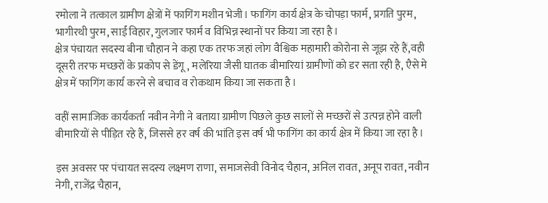रमोला ने तत्काल ग्रामीण क्षेत्रों में फागिंग मशीन भेजी। फागिंग कार्य क्षेत्र के चोपड़ा फार्म, प्रगति पुरम, भागीरथी पुरम, साईं विहार, गुलजार फार्म व विभिन्न स्थानों पर किया जा रहा है।
क्षेत्र पंचायत सदस्य बीना चौहान ने कहा एक तरफ जहां लोग वैश्विक महामारी कोरोना से जूझ रहे हैं,वही दूसरी तरफ मच्छरों के प्रकोप से डेंगू, मलेरिया जैसी घातक बीमारियां ग्रामीणों को डर सता रही है, एैसे मे क्षेत्र में फागिंग कार्य करने से बचाव व रोकथाम किया जा सकता है।

वहीं सामाजिक कार्यकर्ता नवीन नेगी ने बताया ग्रामीण पिछले कुछ सालों से मच्छरों से उत्पन्न होने वाली बीमारियों से पीड़ित रहे हैं, जिससे हर वर्ष की भांति इस वर्ष भी फागिंग का कार्य क्षेत्र में किया जा रहा है।

इस अवसर पर पंचायत सदस्य लक्ष्मण राणा, समाजसेवी विनोद चैहान, अनिल रावत, अनूप रावत, नवीन नेगी, राजेंद्र चैहान,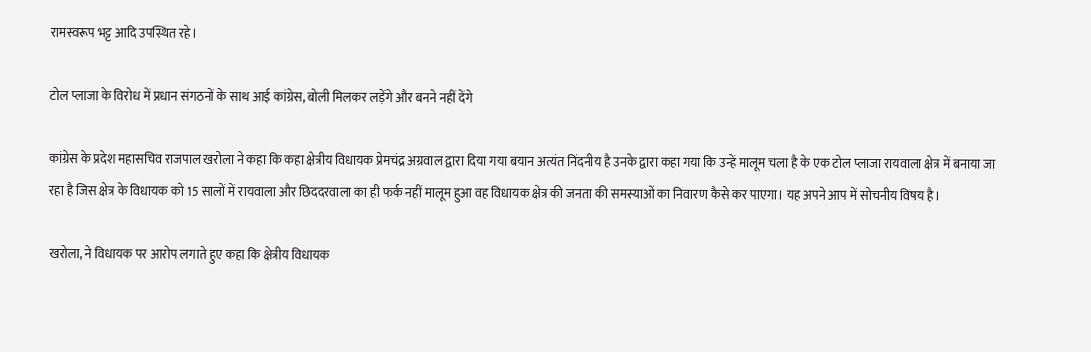रामस्वरूप भट्ट आदि उपस्थित रहे।

टोल प्लाजा के विरोध में प्रधान संगठनों के साथ आई कांग्रेस, बोली मिलकर लड़ेंगे और बनने नहीं देंगे

कांग्रेस के प्रदेश महासचिव राजपाल खरोला ने कहा कि कहा क्षेत्रीय विधायक प्रेमचंद्र अग्रवाल द्वारा दिया गया बयान अत्यंत निंदनीय है उनके द्वारा कहा गया कि उन्हें मालूम चला है के एक टोल प्लाजा रायवाला क्षेत्र में बनाया जा रहा है जिस क्षेत्र के विधायक को 15 सालों में रायवाला और छिददरवाला का ही फर्क नहीं मालूम हुआ वह विधायक क्षेत्र की जनता की समस्याओं का निवारण कैसे कर पाएगा। यह अपने आप में सोचनीय विषय है।

खरोला, ने विधायक पर आरोप लगाते हुए कहा कि क्षेत्रीय विधायक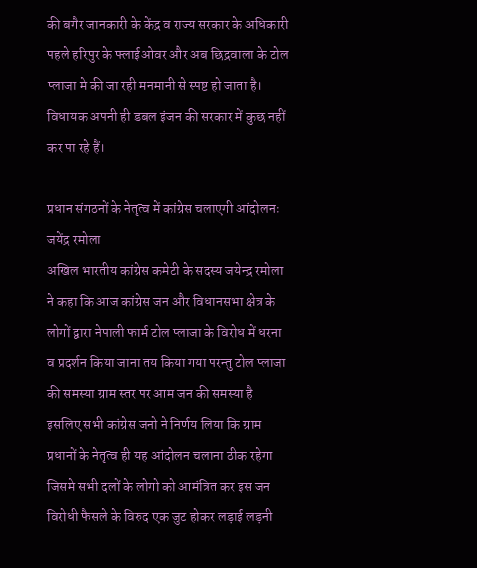की बगैर जानकारी के केंद्र व राज्य सरकार के अधिकारी पहले हरिपुर के फ्लाईओवर और अब छिद्रवाला के टोल प्लाजा मे की जा रही मनमानी से स्पष्ट हो जाता है। विधायक अपनी ही डबल इंजन की सरकार में कुछ नहीं कर पा रहे हैं।

प्रधान संगठनों के नेतृत्व में कांग्रेस चलाएगी आंदोलनः जयेंद्र रमोला
अखिल भारतीय कांग्रेस कमेटी के सदस्य जयेन्द्र रमोला ने कहा कि आज कांग्रेस जन और विधानसभा क्षेत्र के लोगों द्वारा नेपाली फार्म टोल प्लाजा के विरोध में धरना व प्रदर्शन किया जाना तय किया गया परन्तु टोल प्लाजा की समस्या ग्राम स्तर पर आम जन की समस्या है इसलिए सभी कांग्रेस जनो ने निर्णय लिया कि ग्राम प्रधानों के नेतृत्व ही यह आंदोलन चलाना ठीक रहेगा जिसमे सभी दलों के लोगो को आमंत्रित कर इस जन विरोधी फैसले के विरुद एक जुट होकर लड़ाई लड़नी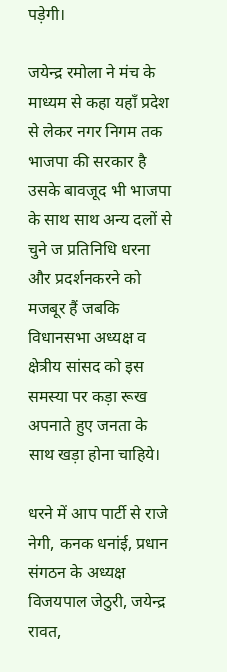पड़ेगी।

जयेन्द्र रमोला ने मंच के माध्यम से कहा यहाँ प्रदेश से लेकर नगर निगम तक भाजपा की सरकार है उसके बावजूद भी भाजपा के साथ साथ अन्य दलों से चुने ज प्रतिनिधि धरना और प्रदर्शनकरने को मजबूर हैं जबकि विधानसभा अध्यक्ष व क्षेत्रीय सांसद को इस समस्या पर कड़ा रूख अपनाते हुए जनता के साथ खड़ा होना चाहिये।

धरने में आप पार्टी से राजे नेगी, कनक धनांई, प्रधान संगठन के अध्यक्ष विजयपाल जेठुरी, जयेन्द्र रावत,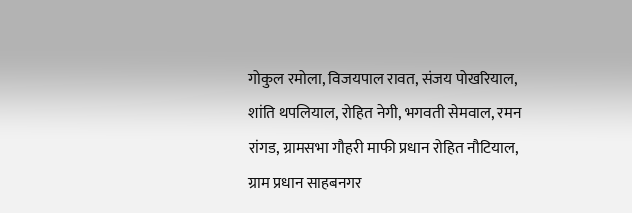गोकुल रमोला, विजयपाल रावत, संजय पोखरियाल, शांति थपलियाल, रोहित नेगी, भगवती सेमवाल, रमन रांगड, ग्रामसभा गौहरी माफी प्रधान रोहित नौटियाल, ग्राम प्रधान साहबनगर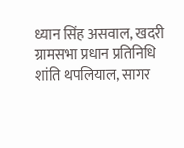ध्यान सिंह असवाल, खदरी ग्रामसभा प्रधान प्रतिनिधि शांति थपलियाल, सागर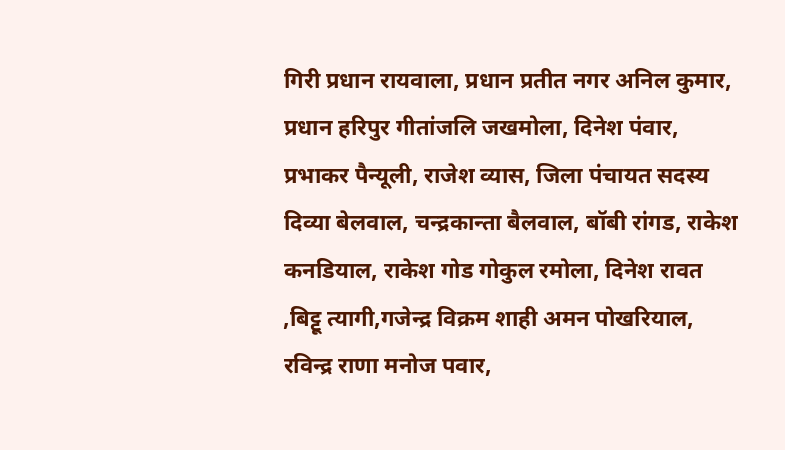गिरी प्रधान रायवाला, प्रधान प्रतीत नगर अनिल कुमार, प्रधान हरिपुर गीतांजलि जखमोला, दिनेश पंवार, प्रभाकर पैन्यूली, राजेश व्यास, जिला पंचायत सदस्य दिव्या बेलवाल, चन्द्रकान्ता बैलवाल, बॉबी रांगड, राकेश कनडियाल, राकेश गोड गोकुल रमोला, दिनेश रावत ,बिट्टू त्यागी,गजेन्द्र विक्रम शाही अमन पोखरियाल, रविन्द्र राणा मनोज पवार,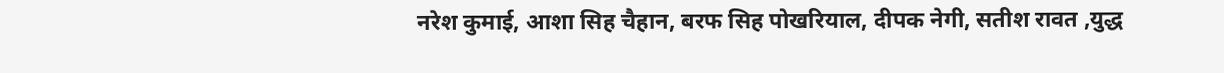नरेश कुमाई, आशा सिह चैहान, बरफ सिह पोखरियाल, दीपक नेगी, सतीश रावत ,युद्ध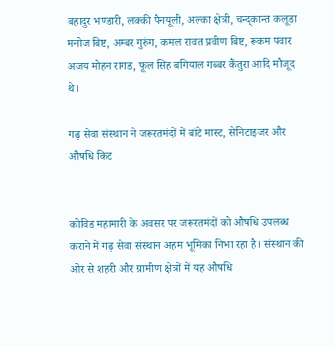बहादुर भण्डारी, लक्की पैनयूली, अल्का क्षेत्री, चन्द्कान्त कलूडा मनोज बिष्ट, अम्बर गुरुंग, कमल रावत प्रवीण बिष्ट, रूकम पवार अजय मोहन रागड, फूल सिह बगियाल गब्बर कैंतुरा आदि मौजूद थे।

गढ़ सेवा संस्थान ने जरूरतमंदों में बांटे मास्ट, सेनिटाइजर और औषधि किट


कोविड महामारी के अवसर पर जरूरतमंदों को औषधि उपलब्ध कराने में गढ़ सेवा संस्थान अहम भूमिका निभा रहा है। संस्थान की ओर से शहरी और ग्रामीण क्षेत्रों में यह औषधि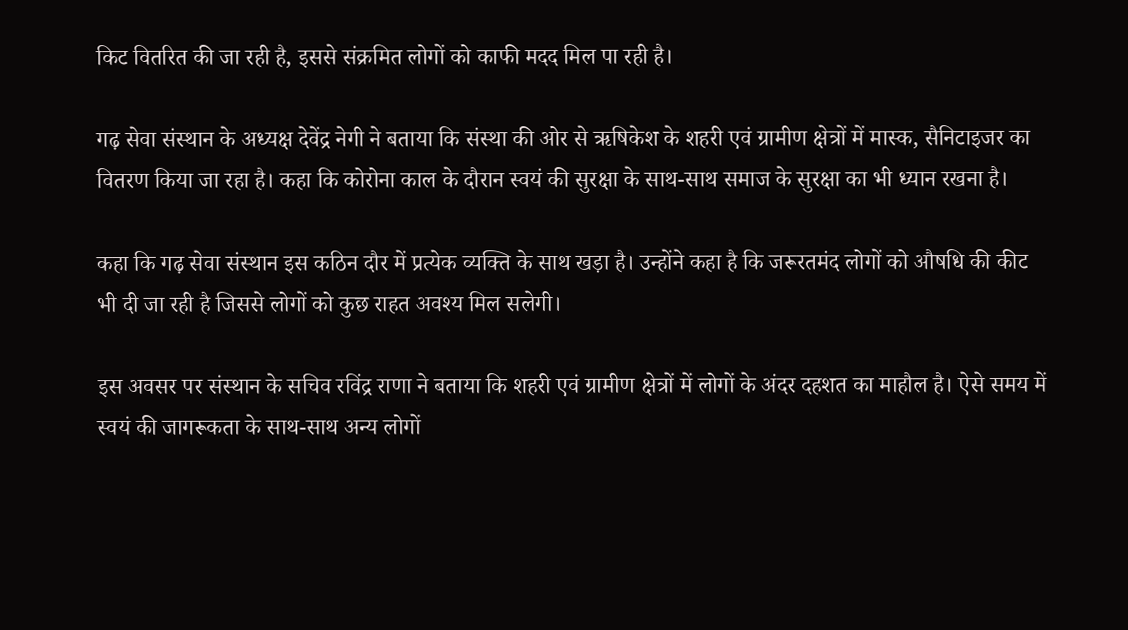किट वितरित की जा रही है, इससे संक्रमित लोगों को काफी मदद मिल पा रही है।

गढ़ सेवा संस्थान के अध्यक्ष देवेंद्र नेगी ने बताया कि संस्था की ओर से ऋषिकेश के शहरी एवं ग्रामीण क्षेत्रों में मास्क, सैनिटाइजर का वितरण किया जा रहा है। कहा कि कोरोना काल के दौरान स्वयं की सुरक्षा के साथ-साथ समाज के सुरक्षा का भी ध्यान रखना है।

कहा कि गढ़ सेवा संस्थान इस कठिन दौर में प्रत्येक व्यक्ति के साथ खड़ा है। उन्होंने कहा है कि जरूरतमंद लोगों को औषधि की कीट भी दी जा रही है जिससे लोगों को कुछ राहत अवश्य मिल सलेगी।

इस अवसर पर संस्थान के सचिव रविंद्र राणा ने बताया कि शहरी एवं ग्रामीण क्षेत्रों में लोगों के अंदर दहशत का माहौल है। ऐसे समय में स्वयं की जागरूकता के साथ-साथ अन्य लोगों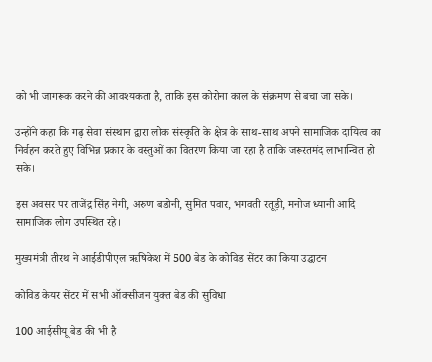को भी जागरूक करने की आवश्यकता है, ताकि इस कोरोना काल के संक्रमण से बचा जा सके।

उन्होंने कहा कि गढ़ सेवा संस्थान द्वारा लोक संस्कृति के क्षेत्र के साथ-साथ अपने सामाजिक दायित्व का निर्वहन करते हुए विभिन्न प्रकार के वस्तुओं का वितरण किया जा रहा है ताकि जरूरतमंद लाभान्वित हो सके।

इस अवसर पर ताजेंद्र सिंह नेगी, अरुण बडोनी, सुमित पवार, भगवती रतूड़ी, मनोज ध्यानी आदि सामाजिक लोग उपस्थित रहे।

मुख्यमंत्री तीरथ ने आईडीपीएल ऋषिकेश में 500 बेड के कोविड सेंटर का किया उद्घाटन

कोविड केयर सेंटर में सभी ऑक्सीजन युक्त बेड की सुविधा

100 आईसीयू बेड की भी है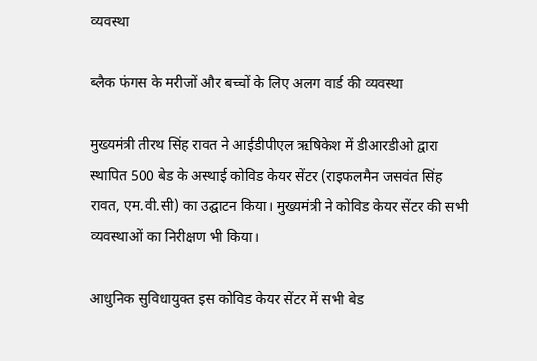व्यवस्था

ब्लैक फंगस के मरीजों और बच्चों के लिए अलग वार्ड की व्यवस्था

मुख्यमंत्री तीरथ सिंह रावत ने आईडीपीएल ऋषिकेश में डीआरडीओ द्वारा स्थापित 500 बेड के अस्थाई कोविड केयर सेंटर (राइफलमैन जसवंत सिंह रावत, एम.वी.सी) का उद्घाटन किया। मुख्यमंत्री ने कोविड केयर सेंटर की सभी व्यवस्थाओं का निरीक्षण भी किया।

आधुनिक सुविधायुक्त इस कोविड केयर सेंटर में सभी बेड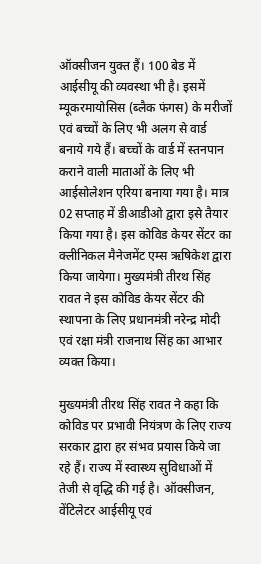ऑक्सीजन युक्त हैं। 100 बेड में आईसीयू की व्यवस्था भी है। इसमें म्यूकरमायोसिस (ब्लैक फंगस) के मरीजों एवं बच्चों के लिए भी अलग से वार्ड बनाये गये हैं। बच्चों के वार्ड में स्तनपान कराने वाली माताओं के लिए भी आईसोलेशन एरिया बनाया गया है। मात्र 02 सप्ताह में डीआडीओ द्वारा इसे तैयार किया गया है। इस कोविड केयर सेंटर का क्लीनिकल मैनेजमेंट एम्स ऋषिकेश द्वारा किया जायेगा। मुख्यमंत्री तीरथ सिंह रावत ने इस कोविड केयर सेंटर की स्थापना के लिए प्रधानमंत्री नरेन्द्र मोदी एवं रक्षा मंत्री राजनाथ सिंह का आभार व्यक्त किया।

मुख्यमंत्री तीरथ सिंह रावत ने कहा कि कोविड पर प्रभावी नियंत्रण के लिए राज्य सरकार द्वारा हर संभव प्रयास किये जा रहे हैं। राज्य में स्वास्थ्य सुविधाओं में तेजी से वृद्धि की गई है। ऑक्सीजन, वेंटिलेटर आईसीयू एवं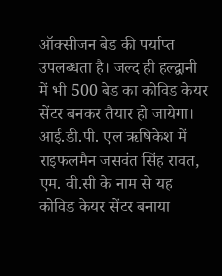ऑक्सीजन बेड की पर्याप्त उपलब्धता है। जल्द ही हल्द्वानी में भी 500 बेड का कोविड केयर सेंटर बनकर तैयार हो जायेगा। आई.डी.पी. एल ऋषिकेश में राइफलमैन जसवंत सिंह रावत, एम. वी.सी के नाम से यह कोविड केयर सेंटर बनाया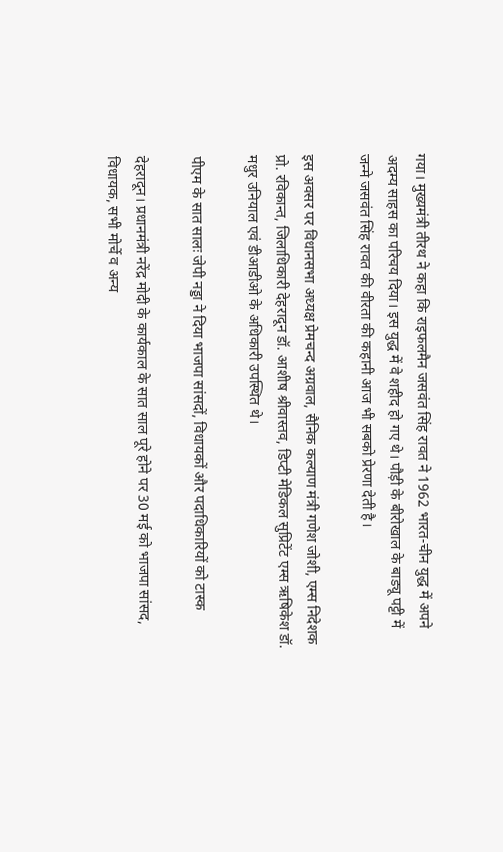गया। मुख्यमंत्री तीरथ ने कहा कि राइफलमैन जसवंत सिंह रावत ने 1962 भारत-चीन युद्ध में अपने अदम्य साहस का परिचय दिया। इस युद्ध में वे शहीद हो गए थे। पौड़ी के बीरोखाल के बाड्यू पट्टी में जन्मे जसवंत सिंह रावत की वीरता की कहानी आज भी सबको प्रेरणा देती है।

इस अवसर पर विधानसभा अध्यक्ष प्रेमचन्द अग्रवाल, सैनिक कल्याण मंत्री गणेश जोशी, एम्स निदेशक प्रो. रविकान्त, जिलाधिकारी देहरादून डॉ. आशीष श्रीवास्तव, डिप्टी मेडिकल सुप्रिटेंट एम्स ऋषिकेश डॉ. मधुर उनियाल एवं डीआडीओ के अधिकारी उपस्थित थे।

पीएम के सात सालः जेपी नड्डा ने दिया भाजपा सांसदों, विधायकों और पदाधिकारियों को टास्क

देहरादून। प्रधानमंत्री नरेंद्र मोदी के कार्यकाल के सात साल पूरे होने पर 30 मई को भाजपा सांसद, विधायक, सभी मोर्चे व अन्य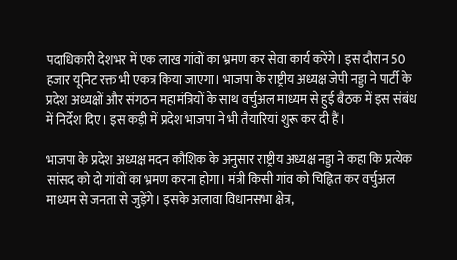पदाधिकारी देशभर में एक लाख गांवों का भ्रमण कर सेवा कार्य करेंगे। इस दौरान 50 हजार यूनिट रक्त भी एकत्र किया जाएगा। भाजपा के राष्ट्रीय अध्यक्ष जेपी नड्डा ने पार्टी के प्रदेश अध्यक्षों और संगठन महामंत्रियों के साथ वर्चुअल माध्यम से हुई बैठक में इस संबंध में निर्देश दिए। इस कड़ी में प्रदेश भाजपा ने भी तैयारियां शुरू कर दी हैं।

भाजपा के प्रदेश अध्यक्ष मदन कौशिक के अनुसार राष्ट्रीय अध्यक्ष नड्डा ने कहा कि प्रत्येक सांसद को दो गांवों का भ्रमण करना होगा। मंत्री किसी गांव को चिह्नित कर वर्चुअल माध्यम से जनता से जुड़ेंगे। इसके अलावा विधानसभा क्षेत्र,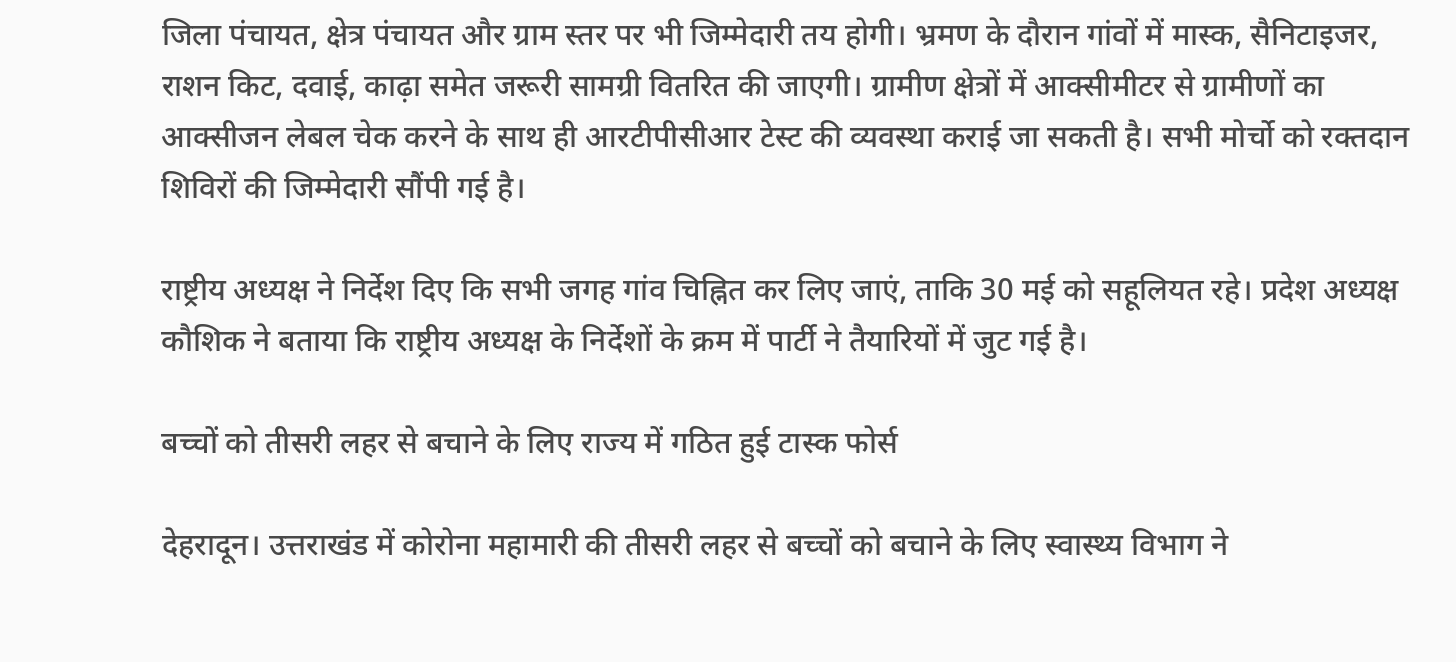जिला पंचायत, क्षेत्र पंचायत और ग्राम स्तर पर भी जिम्मेदारी तय होगी। भ्रमण के दौरान गांवों में मास्क, सैनिटाइजर, राशन किट, दवाई, काढ़ा समेत जरूरी सामग्री वितरित की जाएगी। ग्रामीण क्षेत्रों में आक्सीमीटर से ग्रामीणों का आक्सीजन लेबल चेक करने के साथ ही आरटीपीसीआर टेस्ट की व्यवस्था कराई जा सकती है। सभी मोर्चो को रक्तदान शिविरों की जिम्मेदारी सौंपी गई है।

राष्ट्रीय अध्यक्ष ने निर्देश दिए कि सभी जगह गांव चिह्नित कर लिए जाएं, ताकि 30 मई को सहूलियत रहे। प्रदेश अध्यक्ष कौशिक ने बताया कि राष्ट्रीय अध्यक्ष के निर्देशों के क्रम में पार्टी ने तैयारियों में जुट गई है।

बच्चों को तीसरी लहर से बचाने के लिए राज्य में गठित हुई टास्क फोर्स

देहरादून। उत्तराखंड में कोरोना महामारी की तीसरी लहर से बच्चों को बचाने के लिए स्वास्थ्य विभाग ने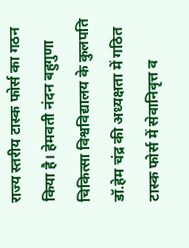राज्य स्तरीय टास्क फोर्स का गठन किया है। हेमवती नंदन बहुगुणा चिकित्सा विश्वविद्यालय के कुलपति डॉ.हेम चंद्र की अध्यक्षता में गठित टास्क फोर्स में सेवानिवृत्त व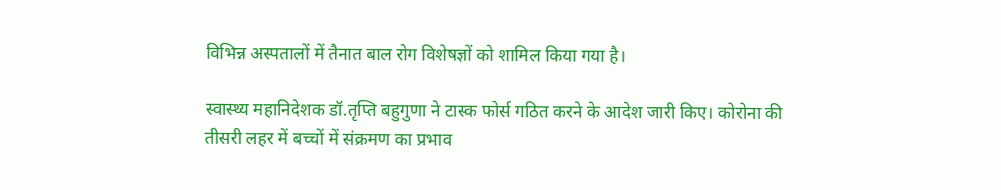विभिन्न अस्पतालों में तैनात बाल रोग विशेषज्ञों को शामिल किया गया है।

स्वास्थ्य महानिदेशक डॉ.तृप्ति बहुगुणा ने टास्क फोर्स गठित करने के आदेश जारी किए। कोरोना की तीसरी लहर में बच्चों में संक्रमण का प्रभाव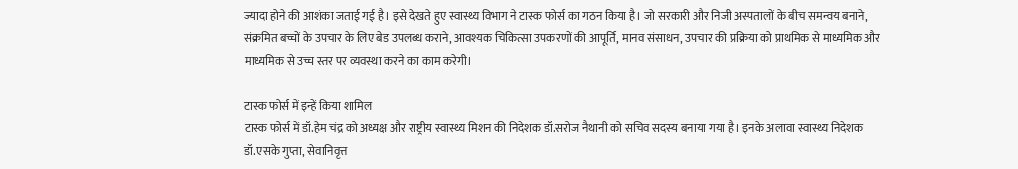ज्यादा होने की आशंका जताई गई है। इसे देखते हुए स्वास्थ्य विभाग ने टास्क फोर्स का गठन किया है। जो सरकारी और निजी अस्पतालों के बीच समन्वय बनाने, संक्रमित बच्चों के उपचार के लिए बेड उपलब्ध कराने, आवश्यक चिकित्सा उपकरणों की आपूर्ति, मानव संसाधन, उपचार की प्रक्रिया को प्राथमिक से माध्यमिक और माध्यमिक से उच्च स्तर पर व्यवस्था करने का काम करेगी।

टास्क फोर्स में इन्हें किया शामिल
टास्क फोर्स में डॉ.हेम चंद्र को अध्यक्ष और राष्ट्रीय स्वास्थ्य मिशन की निदेशक डॉ.सरोज नैथानी को सचिव सदस्य बनाया गया है। इनके अलावा स्वास्थ्य निदेशक डॉ.एसके गुप्ता, सेवानिवृत्त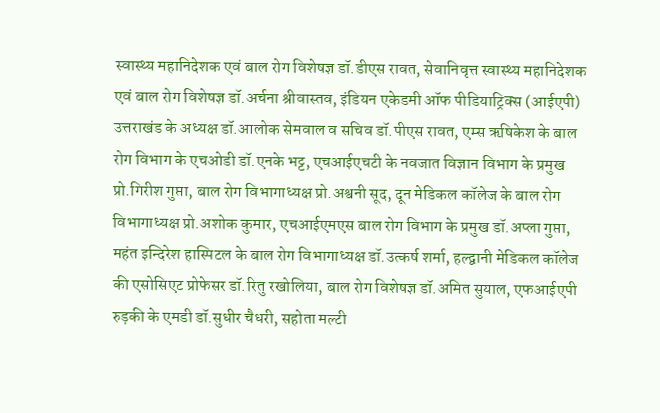स्वास्थ्य महानिदेशक एवं बाल रोग विशेषज्ञ डॉ.डीएस रावत, सेवानिवृत्त स्वास्थ्य महानिदेशक एवं बाल रोग विशेषज्ञ डॉ.अर्चना श्रीवास्तव, इंडियन एकेडमी ऑफ पीडियाट्रिक्स (आईएपी) उत्तराखंड के अध्यक्ष डॉ.आलोक सेमवाल व सचिव डॉ.पीएस रावत, एम्स ऋषिकेश के बाल रोग विभाग के एचओडी डॉ.एनके भट्ट, एचआईएचटी के नवजात विज्ञान विभाग के प्रमुख प्रो.गिरीश गुप्ता, बाल रोग विभागाध्यक्ष प्रो.अश्वनी सूद, दून मेडिकल कॉलेज के बाल रोग विभागाध्यक्ष प्रो.अशोक कुमार, एचआईएमएस बाल रोग विभाग के प्रमुख डॉ.अप्ला गुप्ता, महंत इन्दिरेश हास्पिटल के बाल रोग विभागाध्यक्ष डॉ.उत्कर्ष शर्मा, हल्द्वानी मेडिकल कॉलेज की एसोसिएट प्रोफेसर डॉ.रितु रखोलिया, बाल रोग विशेषज्ञ डॉ.अमित सुयाल, एफआईएपी रुड़की के एमडी डॉ.सुधीर चैधरी, सहोता मल्टी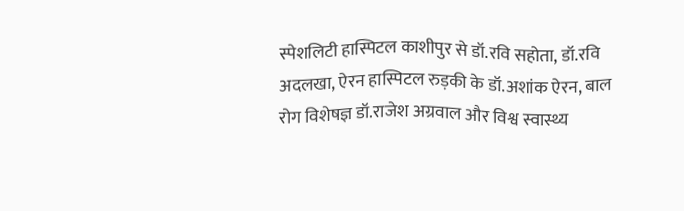स्पेशलिटी हास्पिटल काशीपुर से डॉ.रवि सहोता, डॉ.रवि अदलखा, ऐरन हास्पिटल रुड़की के डॉ.अशांक ऐरन, बाल रोग विशेषज्ञ डॉ.राजेश अग्रवाल और विश्व स्वास्थ्य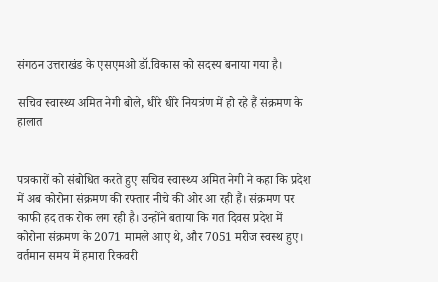संगठन उत्तराखंड के एसएमओ डॉ.विकास को सदस्य बनाया गया है।

सचिव स्वास्थ्य अमित नेगी बोले, धीरे धीरे नियत्रंण में हो रहे हैं संक्रमण के हालात


पत्रकारों को संबोधित करते हुए सचिव स्वास्थ्य अमित नेगी ने कहा कि प्रदेश में अब कोरोना संक्रमण की रफ्तार नीचे की ओर आ रही हैं। संक्रमण पर काफी हद तक रोक लग रही है। उन्होंने बताया कि गत दिवस प्रदेश में कोरोना संक्रमण के 2071 मामले आए थे, और 7051 मरीज स्वस्थ हुए। वर्तमान समय में हमारा रिकवरी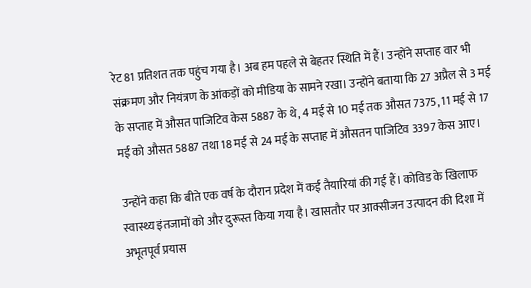रेट 81 प्रतिशत तक पहुंच गया है। अब हम पहले से बेहतर स्थिति में हैं। उन्होंने सप्ताह वार भी संक्रमण और नियंत्रण के आंकड़ों को मीडिया के सामने रखा। उन्होंने बताया कि 27 अप्रैल से 3 मई के सप्ताह में औसत पाजिटिव केस 5887 के थे, 4 मई से 10 मई तक औसत 7375, 11 मई से 17 मई को औसत 5887 तथा 18 मई से 24 मई के सप्ताह में औसतन पाजिटिव 3397 केस आए।

उन्होंने कहा कि बीते एक वर्ष के दौरान प्रदेश में कई तैयारियां की गई हैं। कोविड के खिलाफ स्वास्थ्य इंतजामों को और दुरूस्त किया गया है। खासतौर पर आक्सीजन उत्पादन की दिशा में अभूतपूर्व प्रयास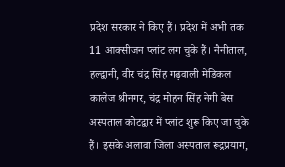प्रदेश सरकार ने किए हैं। प्रदेश में अभी तक 11 आक्सीजन प्लांट लग चुके हैं। नैनीताल, हल्द्वानी, वीर चंद्र सिंह गढ़वाली मेडिकल कालेज श्रीनगर, चंद्र मोहन सिंह नेगी बेस अस्पताल कोटद्वार में प्लांट शुरू किए जा चुके हैं। इसके अलावा जिला अस्पताल रूद्रप्रयाग,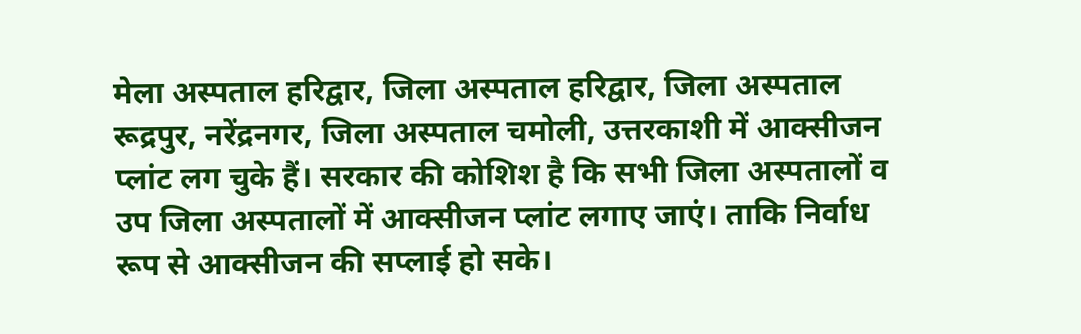मेला अस्पताल हरिद्वार, जिला अस्पताल हरिद्वार, जिला अस्पताल रूद्रपुर, नरेंद्रनगर, जिला अस्पताल चमोली, उत्तरकाशी में आक्सीजन प्लांट लग चुके हैं। सरकार की कोशिश है कि सभी जिला अस्पतालों व उप जिला अस्पतालों में आक्सीजन प्लांट लगाए जाएं। ताकि निर्वाध रूप से आक्सीजन की सप्लाई हो सके।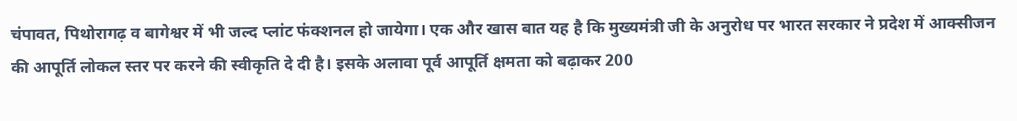चंपावत, पिथोरागढ़ व बागेश्वर में भी जल्द प्लांट फंक्शनल हो जायेगा। एक और खास बात यह है कि मुख्यमंत्री जी के अनुरोध पर भारत सरकार ने प्रदेश में आक्सीजन की आपूर्ति लोकल स्तर पर करने की स्वीकृति दे दी है। इसके अलावा पूर्व आपूर्ति क्षमता को बढ़ाकर 200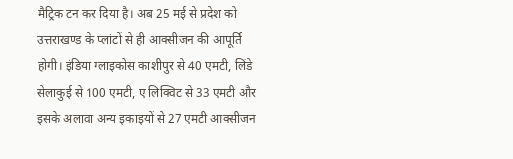मैट्रिक टन कर दिया है। अब 25 मई से प्रदेश को उत्तराखण्ड के प्लांटों से ही आक्सीजन की आपूर्ति होगी। इंडिया ग्लाइकोस काशीपुर से 40 एमटी, लिंडे सेलाकुई से 100 एमटी, ए लिक्विट से 33 एमटी और इसके अलावा अन्य इकाइयों से 27 एमटी आक्सीजन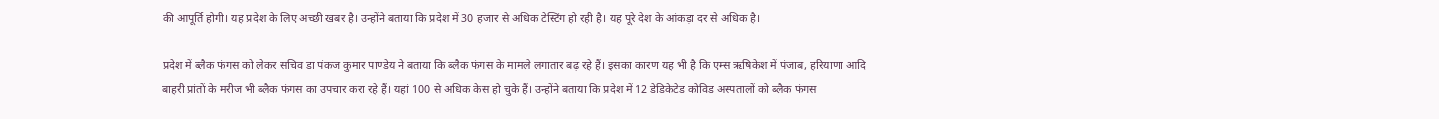की आपूर्ति होगी। यह प्रदेश के लिए अच्छी खबर है। उन्होंने बताया कि प्रदेश में 30 हजार से अधिक टेस्टिंग हो रही है। यह पूरे देश के आंकड़ा दर से अधिक है।

प्रदेश में ब्लैक फंगस को लेकर सचिव डा पंकज कुमार पाण्डेय ने बताया कि ब्लैक फंगस के मामले लगातार बढ़ रहे हैं। इसका कारण यह भी है कि एम्स ऋषिकेश में पंजाब, हरियाणा आदि बाहरी प्रांतों के मरीज भी ब्लैक फंगस का उपचार करा रहे हैं। यहां 100 से अधिक केस हो चुके हैं। उन्होंने बताया कि प्रदेश में 12 डेडिकेटेड कोविड अस्पतालों को ब्लैक फंगस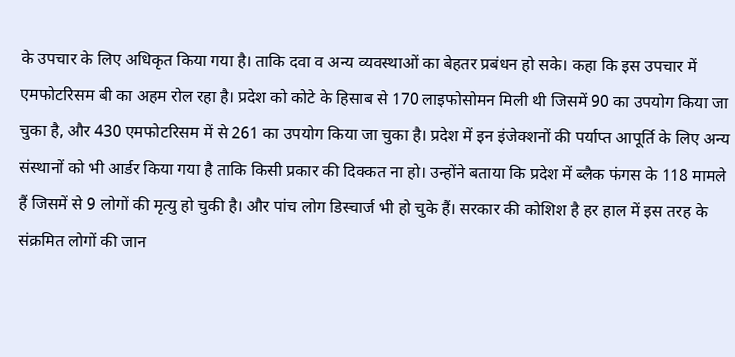के उपचार के लिए अधिकृत किया गया है। ताकि दवा व अन्य व्यवस्थाओं का बेहतर प्रबंधन हो सके। कहा कि इस उपचार में एमफोटरिसम बी का अहम रोल रहा है। प्रदेश को कोटे के हिसाब से 170 लाइफोसोमन मिली थी जिसमें 90 का उपयोग किया जा चुका है, और 430 एमफोटरिसम में से 261 का उपयोग किया जा चुका है। प्रदेश में इन इंजेक्शनों की पर्याप्त आपूर्ति के लिए अन्य संस्थानों को भी आर्डर किया गया है ताकि किसी प्रकार की दिक्कत ना हो। उन्होंने बताया कि प्रदेश में ब्लैक फंगस के 118 मामले हैं जिसमें से 9 लोगों की मृत्यु हो चुकी है। और पांच लोग डिस्चार्ज भी हो चुके हैं। सरकार की कोशिश है हर हाल में इस तरह के संक्रमित लोगों की जान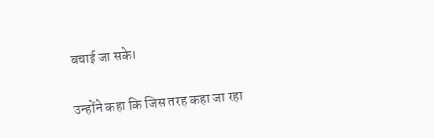बचाई जा सके।

उन्होंने कहा कि जिस तरह कहा जा रहा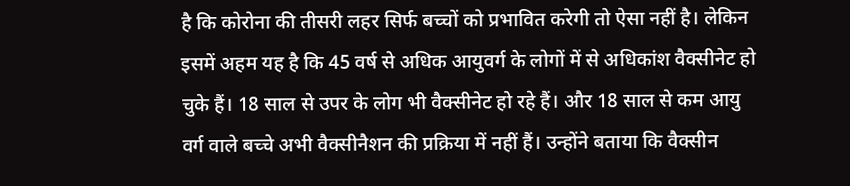है कि कोरोना की तीसरी लहर सिर्फ बच्चों को प्रभावित करेगी तो ऐसा नहीं है। लेकिन इसमें अहम यह है कि 45 वर्ष से अधिक आयुवर्ग के लोगों में से अधिकांश वैक्सीनेट हो चुके हैं। 18 साल से उपर के लोग भी वैक्सीनेट हो रहे हैं। और 18 साल से कम आयु वर्ग वाले बच्चे अभी वैक्सीनैशन की प्रक्रिया में नहीं हैं। उन्होंने बताया कि वैक्सीन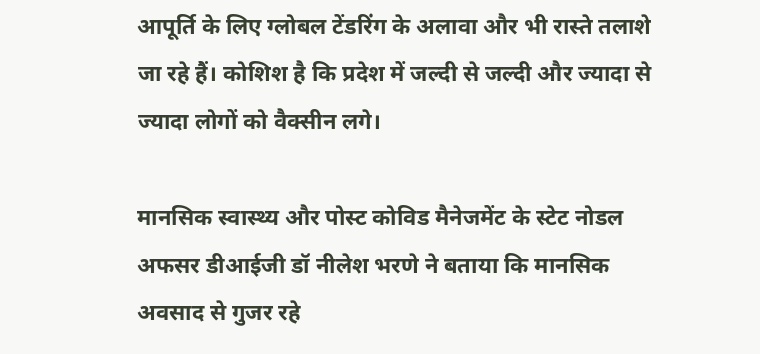आपूर्ति के लिए ग्लोबल टेंडरिंग के अलावा और भी रास्ते तलाशे जा रहे हैं। कोशिश है कि प्रदेश में जल्दी से जल्दी और ज्यादा से ज्यादा लोगों को वैक्सीन लगे।

मानसिक स्वास्थ्य और पोस्ट कोविड मैनेजमेंट के स्टेट नोडल अफसर डीआईजी डॉ नीलेश भरणे ने बताया कि मानसिक अवसाद से गुजर रहे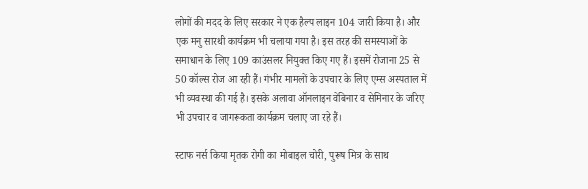लोगों की मदद के लिए सरकार ने एक हैल्प लाइन 104 जारी किया है। और एक मनु सारथी कार्यक्रम भी चलाया गया है। इस तरह की समस्याओं के समाधान के लिए 109 काउंसलर नियुक्त किए गए हैं। इसमें रोजाना 25 से 50 कॉल्स रोज आ रही हैं। गंभीर मामलों के उपचार के लिए एम्स अस्पताल में भी व्यवस्था की गई है। इसके अलावा ऑनलाइन वेबिनार व सेमिनार के जरिए भी उपचार व जागरूकता कार्यक्रम चलाए जा रहे हैं।

स्टाफ नर्स किया मृतक रोगी का मोबाइल चोरी, पुरूष मित्र के साथ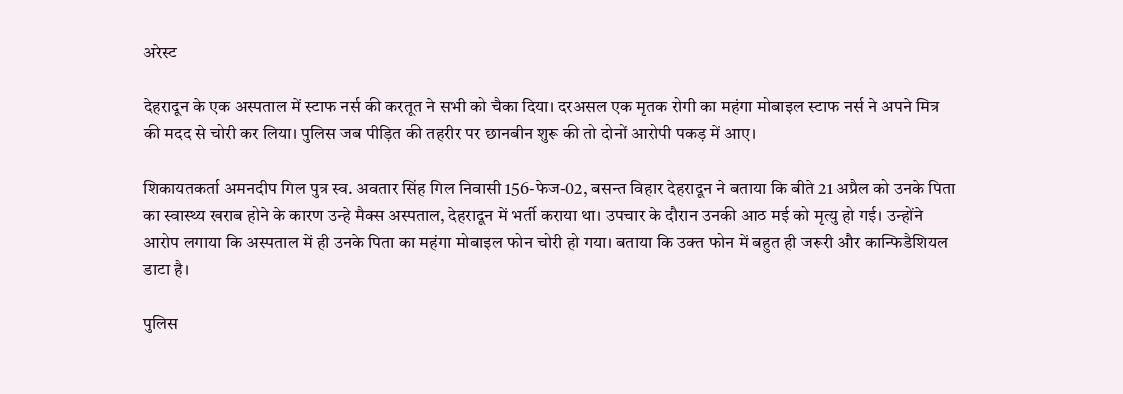अरेस्ट

देहरादून के एक अस्पताल में स्टाफ नर्स की करतूत ने सभी को चैका दिया। दरअसल एक मृतक रोगी का महंगा मोबाइल स्टाफ नर्स ने अपने मित्र की मदद से चोरी कर लिया। पुलिस जब पीड़ित की तहरीर पर छानबीन शुरू की तो दोनों आरोपी पकड़ में आए।

शिकायतकर्ता अमनदीप गिल पुत्र स्व. अवतार सिंह गिल निवासी 156-फेज-02, बसन्त विहार देहरादून ने बताया कि बीते 21 अप्रैल को उनके पिता का स्वास्थ्य खराब होने के कारण उन्हे मैक्स अस्पताल, देहरादून में भर्ती कराया था। उपचार के दौरान उनकी आठ मई को मृत्यु हो गई। उन्होंने आरोप लगाया कि अस्पताल में ही उनके पिता का महंगा मोबाइल फोन चोरी हो गया। बताया कि उक्त फोन में बहुत ही जरूरी और कान्फिडैशियल डाटा है।

पुलिस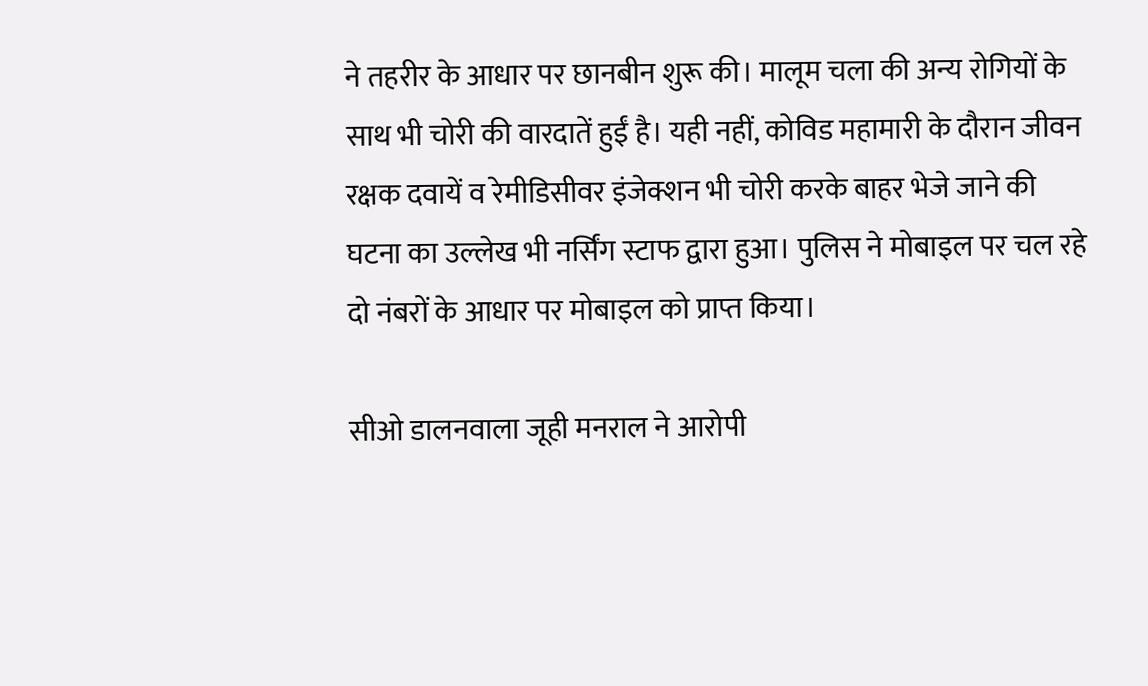ने तहरीर के आधार पर छानबीन शुरू की। मालूम चला की अन्य रोगियों के साथ भी चोरी की वारदातें हुईं है। यही नहीं, कोविड महामारी के दौरान जीवन रक्षक दवायें व रेमीडिसीवर इंजेक्शन भी चोरी करके बाहर भेजे जाने की घटना का उल्लेख भी नर्सिंग स्टाफ द्वारा हुआ। पुलिस ने मोबाइल पर चल रहे दो नंबरों के आधार पर मोबाइल को प्राप्त किया।

सीओ डालनवाला जूही मनराल ने आरोपी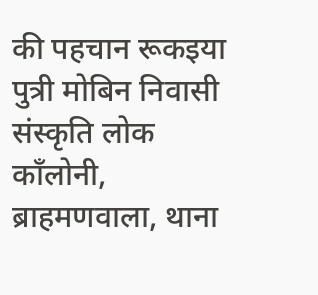की पहचान रूकइया पुत्री मोबिन निवासी संस्कृति लोक काँलोनी, ब्राहमणवाला, थाना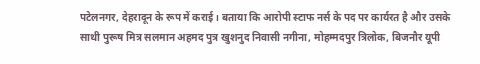पटेलनगर, देहरादून के रूप में कराई। बताया कि आरोपी स्टाफ नर्स के पद पर कार्यरत है और उसके साथी पुरूष मित्र सलमान अहमद पुत्र खुशनुद निवासी नगीना, मोहम्मदपुर त्रिलोक, बिजनौर यूपी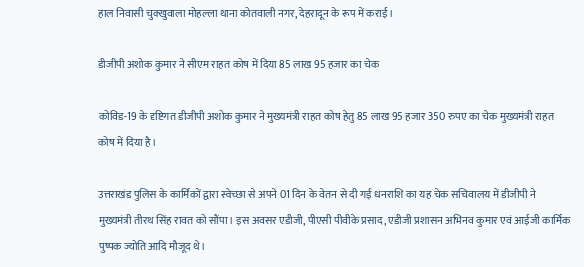हाल निवासी चुक्खुवाला मोहल्ला थाना कोतवाली नगर, देहरादून के रूप में कराई।

डीजीपी अशोक कुमार ने सीएम राहत कोष में दिया 85 लाख 95 हजार का चेक

कोविड-19 के दृष्टिगत डीजीपी अशोक कुमार ने मुख्यमंत्री राहत कोष हेतु 85 लाख 95 हजार 350 रुपए का चेक मुख्यमंत्री राहत कोष में दिया है।

उत्तराखंड पुलिस के कार्मिकों द्वारा स्वेच्छा से अपने 01 दिन के वेतन से दी गई धनराशि का यह चेक सचिवालय में डीजीपी ने मुख्यमंत्री तीरथ सिंह रावत को सौंपा। इस अवसर एडीजी, पीएसी पीवीके प्रसाद, एडीजी प्रशासन अभिनव कुमार एवं आईजी कार्मिक पुष्पक ज्योति आदि मौजूद थे।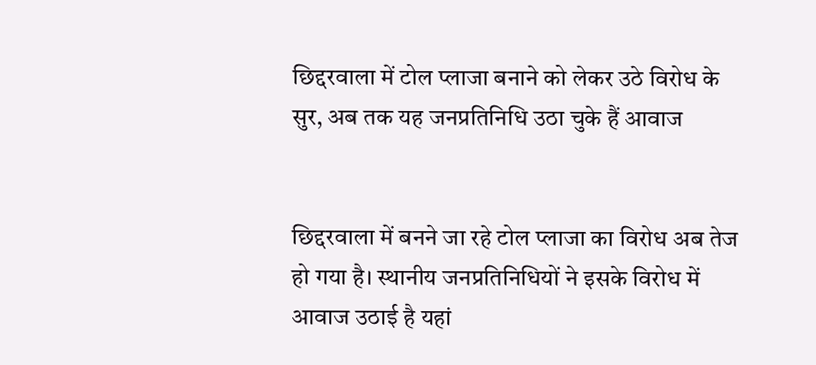छिद्दरवाला में टोल प्लाजा बनाने को लेकर उठे विरोध के सुर, अब तक यह जनप्रतिनिधि उठा चुके हैं आवाज


छिद्दरवाला में बनने जा रहे टोल प्लाजा का विरोध अब तेज हो गया है। स्थानीय जनप्रतिनिधियों ने इसके विरोध में आवाज उठाई है यहां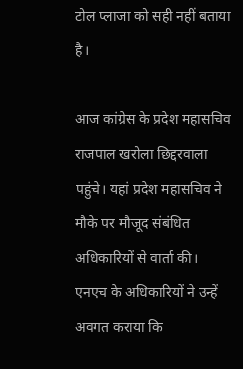टोल प्लाजा को सही नहीं बताया है।

आज कांग्रेस के प्रदेश महासचिव राजपाल खरोला छिद्दरवाला पहुंचे। यहां प्रदेश महासचिव ने मौके पर मौजूद संबंधित अधिकारियों से वार्ता की। एनएच के अधिकारियों ने उन्हें अवगत कराया कि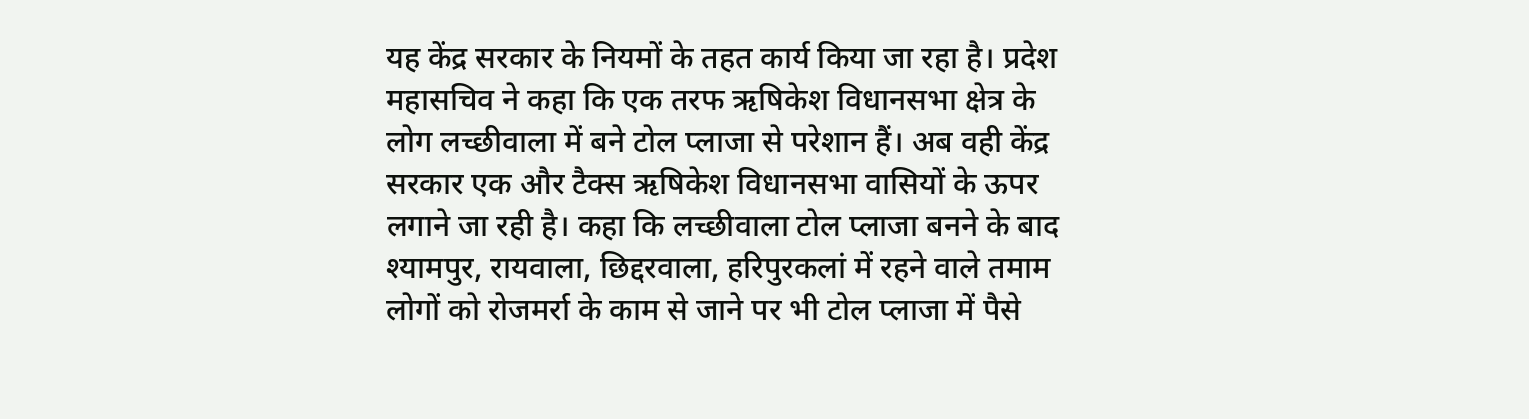यह केंद्र सरकार के नियमों के तहत कार्य किया जा रहा है। प्रदेश महासचिव ने कहा कि एक तरफ ऋषिकेश विधानसभा क्षेत्र के लोग लच्छीवाला में बने टोल प्लाजा से परेशान हैं। अब वही केंद्र सरकार एक और टैक्स ऋषिकेश विधानसभा वासियों के ऊपर लगाने जा रही है। कहा कि लच्छीवाला टोल प्लाजा बनने के बाद श्यामपुर, रायवाला, छिद्दरवाला, हरिपुरकलां में रहने वाले तमाम लोगों को रोजमर्रा के काम से जाने पर भी टोल प्लाजा में पैसे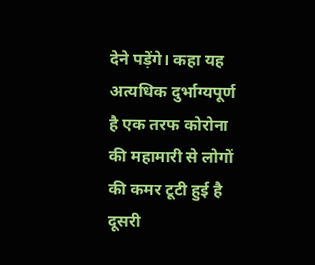देने पड़ेंगे। कहा यह अत्यधिक दुर्भाग्यपूर्ण है एक तरफ कोरोना की महामारी से लोगों की कमर टूटी हुई है दूसरी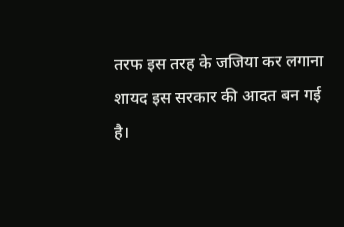तरफ इस तरह के जजिया कर लगाना शायद इस सरकार की आदत बन गई है।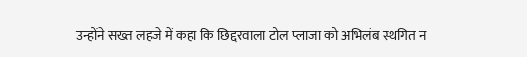उन्होंने सख्त लहजे में कहा कि छिद्दरवाला टोल प्लाजा को अभिलंब स्थगित न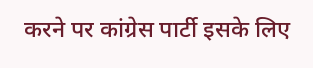करने पर कांग्रेस पार्टी इसके लिए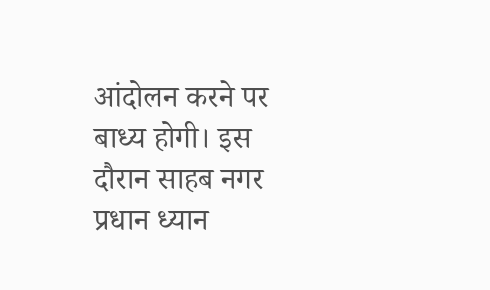आंदोलन करने पर बाध्य होगी। इस दौरान साहब नगर प्रधान ध्यान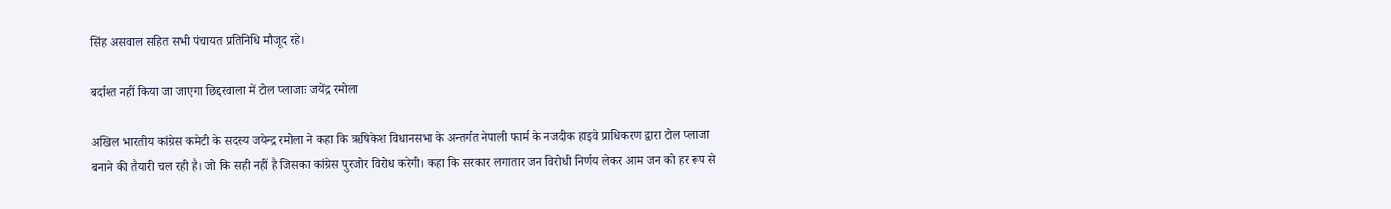सिंह असवाल सहित सभी पंचायत प्रतिनिधि मौजूद रहे।

बर्दाश्त नहीं किया जा जाएगा छिद्दरवाला में टोल प्लाजाः जयेंद्र रमोला

अखिल भारतीय कांग्रेस कमेटी के सदस्य जयेन्द्र रमोला ने कहा कि ऋषिकेश विधानसभा के अन्तर्गत नेपाली फार्म के नजदीक हाइवे प्राधिकरण द्वारा टोल प्लाजा बनाने की तैयारी चल रही है। जो कि सही नहीं है जिसका कांग्रेस पुरजोर विरोध करेगी। कहा कि सरकार लगातार जन विरोधी निर्णय लेकर आम जन को हर रूप से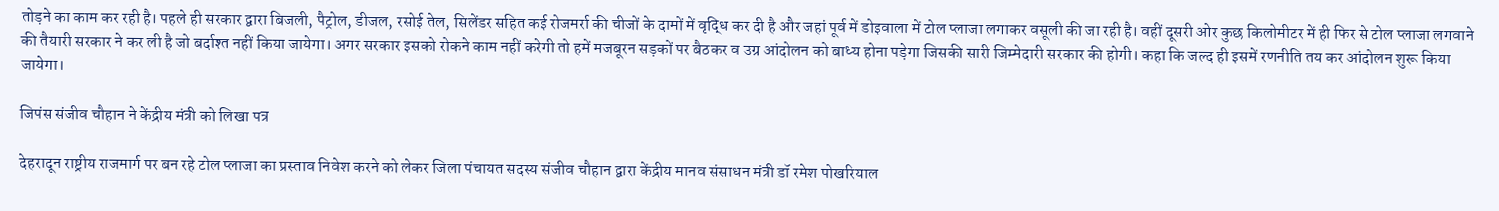तोड़ने का काम कर रही है। पहले ही सरकार द्वारा बिजली, पैट्रोल, डीजल, रसोई तेल, सिलेंडर सहित कई रोजमर्रा की चीजों के दामों में वृद्धि कर दी है और जहां पूर्व में डोइवाला में टोल प्लाजा लगाकर वसूली की जा रही है। वहीं दूसरी ओर कुछ किलोमीटर में ही फिर से टोल प्लाजा लगवाने की तैयारी सरकार ने कर ली है जो बर्दाश्त नहीं किया जायेगा। अगर सरकार इसको रोकने काम नहीं करेगी तो हमें मजबूरन सड़कों पर बैठकर व उग्र आंदोलन को बाध्य होना पड़ेगा जिसकी सारी जिम्मेदारी सरकार की होगी। कहा कि जल्द ही इसमें रणनीति तय कर आंदोलन शुरू किया जायेगा।

जिपंस संजीव चौहान ने केंद्रीय मंत्री को लिखा पत्र

देहरादून राष्ट्रीय राजमार्ग पर बन रहे टोल प्लाजा का प्रस्ताव निवेश करने को लेकर जिला पंचायत सदस्य संजीव चौहान द्वारा केंद्रीय मानव संसाधन मंत्री डॉ रमेश पोखरियाल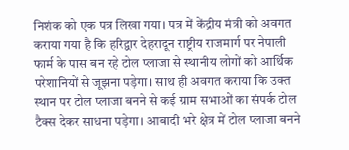निशंक को एक पत्र लिखा गया। पत्र में केंद्रीय मंत्री को अवगत कराया गया है कि हरिद्वार देहरादून राष्ट्रीय राजमार्ग पर नेपाली फार्म के पास बन रहे टोल प्लाजा से स्थानीय लोगों को आर्थिक परेशानियों से जूझना पड़ेगा। साथ ही अवगत कराया कि उक्त स्थान पर टोल प्लाजा बनने से कई ग्राम सभाओं का संपर्क टोल टैक्स देकर साधना पड़ेगा। आबादी भरे क्षेत्र में टोल प्लाजा बनने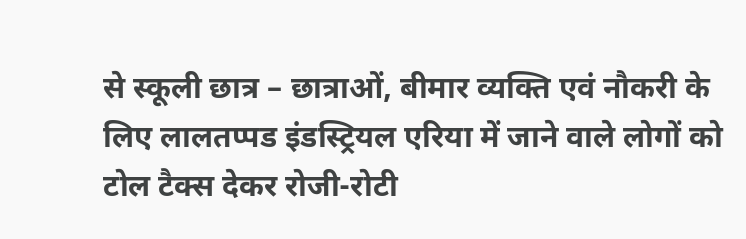से स्कूली छात्र – छात्राओं, बीमार व्यक्ति एवं नौकरी के लिए लालतप्पड इंडस्ट्रियल एरिया में जाने वाले लोगों को टोल टैक्स देकर रोजी-रोटी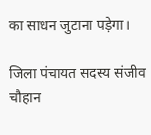का साधन जुटाना पड़ेगा।

जिला पंचायत सदस्य संजीव चौहान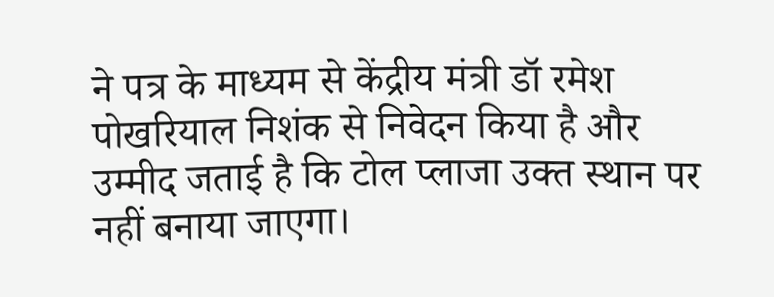ने पत्र के माध्यम से केंद्रीय मंत्री डॉ रमेश पोखरियाल निशंक से निवेदन किया है और उम्मीद जताई है कि टोल प्लाजा उक्त स्थान पर नहीं बनाया जाएगा।